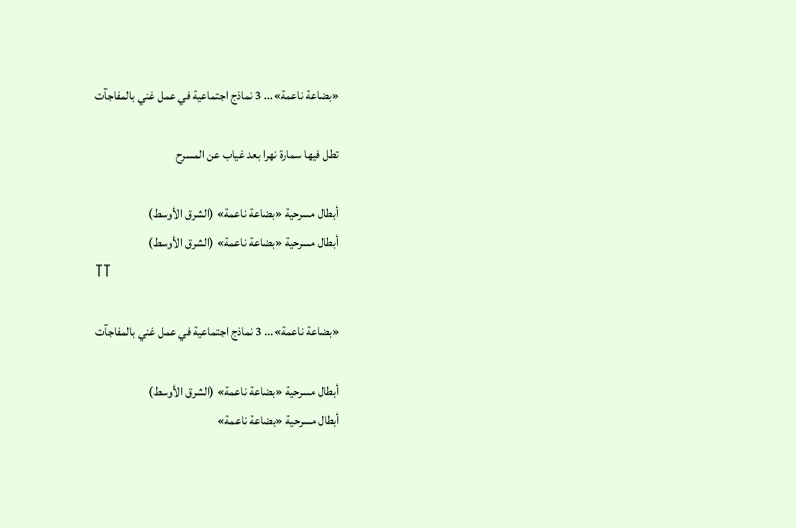«بضاعة ناعمة»... 3 نماذج اجتماعية في عمل غني بالمفاجآت

تطل فيها سمارة نهرا بعد غياب عن المسرح

أبطال مسرحية «بضاعة ناعمة» (الشرق الأوسط)
أبطال مسرحية «بضاعة ناعمة» (الشرق الأوسط)
TT

«بضاعة ناعمة»... 3 نماذج اجتماعية في عمل غني بالمفاجآت

أبطال مسرحية «بضاعة ناعمة» (الشرق الأوسط)
أبطال مسرحية «بضاعة ناعمة»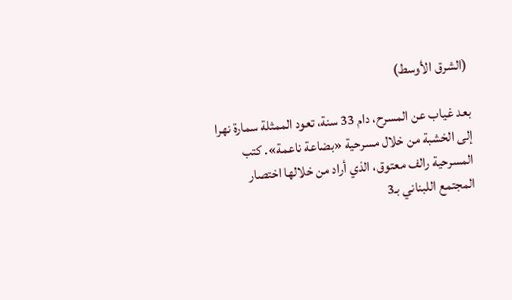(الشرق الأوسط)

بعد غياب عن المسرح، دام 33 سنة، تعود الممثلة سمارة نهرا إلى الخشبة من خلال مسرحية «بضاعة ناعمة». كتب المسرحية رالف معتوق، الذي أراد من خلالها اختصار المجتمع اللبناني بـ3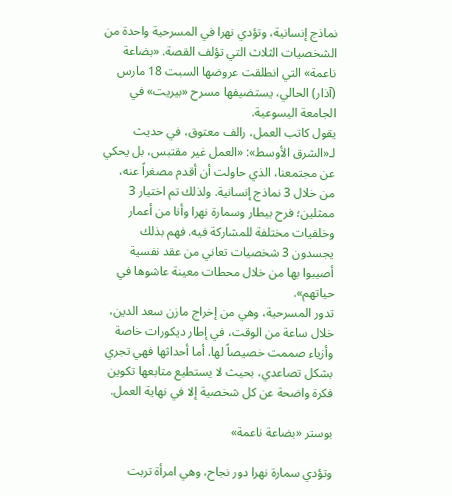نماذج إنسانية، وتؤدي نهرا في المسرحية واحدة من الشخصيات الثلاث التي تؤلف القصة. «بضاعة ناعمة» التي انطلقت عروضها السبت 18 مارس (آذار) الحالي، يستضيفها مسرح «بيريت» في الجامعة اليسوعية.
يقول كاتب العمل، رالف معتوق، في حديث لـ«الشرق الأوسط»: «العمل غير مقتبس، بل يحكي عن مجتمعنا، الذي حاولت أن أقدم مصغراً عنه، من خلال 3 نماذج إنسانية. ولذلك تم اختيار 3 ممثلين؛ فرح بيطار وسمارة نهرا وأنا من أعمار وخلفيات مختلفة للمشاركة فيه. فهم بذلك يجسدون 3 شخصيات تعاني من عقد نفسية أصيبوا بها من خلال محطات معينة عاشوها في حياتهم».
تدور المسرحية، وهي من إخراج مازن سعد الدين، خلال ساعة من الوقت، في إطار ديكورات خاصة وأزياء صممت خصيصاً لها. أما أحداثها فهي تجري بشكل تصاعدي، بحيث لا يستطيع متابعها تكوين فكرة واضحة عن كل شخصية إلا في نهاية العمل.

بوستر «بضاعة ناعمة»

وتؤدي سمارة نهرا دور نجاح، وهي امرأة تربت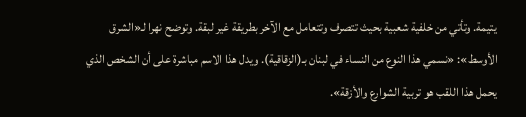يتيمة. وتأتي من خلفية شعبية بحيث تتصرف وتتعامل مع الآخر بطريقة غير لبقة. وتوضح نهرا لـ«الشرق الأوسط»: «نسمي هذا النوع من النساء في لبنان بـ(الزقاقية). ويدل هذا الاسم مباشرة على أن الشخص الذي يحمل هذا اللقب هو تربية الشوارع والأزقة».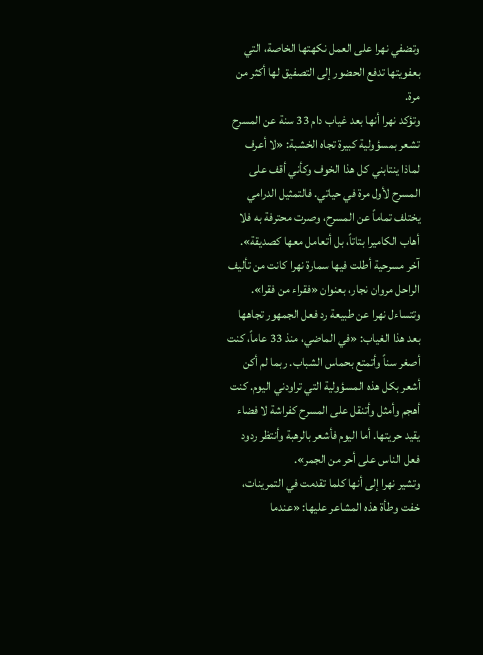وتضفي نهرا على العمل نكهتها الخاصة، التي بعفويتها تدفع الحضور إلى التصفيق لها أكثر من مرة.
وتؤكد نهرا أنها بعد غياب دام 33 سنة عن المسرح تشعر بمسؤولية كبيرة تجاه الخشبة: «لا أعرف لماذا ينتابني كل هذا الخوف وكأني أقف على المسرح لأول مرة في حياتي. فالتمثيل الدرامي يختلف تماماً عن المسرح، وصرت محترفة به فلا أهاب الكاميرا بتاتاً، بل أتعامل معها كصديقة».
آخر مسرحية أطلت فيها سمارة نهرا كانت من تأليف الراحل مروان نجار، بعنوان «فقراء من فقرا». وتتساءل نهرا عن طبيعة رد فعل الجمهور تجاهها بعد هذا الغياب: «في الماضي، منذ 33 عاماً، كنت أصغر سناً وأتمتع بحماس الشباب. ربما لم أكن أشعر بكل هذه المسؤولية التي تراودني اليوم. كنت أهجم وأمثل وأتنقل على المسرح كفراشة لا فضاء يقيد حريتها. أما اليوم فأشعر بالرهبة وأنتظر ردود فعل الناس على أحر من الجمر».
وتشير نهرا إلى أنها كلما تقدمت في التمرينات، خفت وطأة هذه المشاعر عليها: «عندما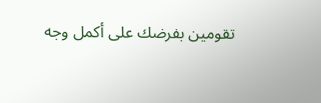تقومين بفرضك على أكمل وجه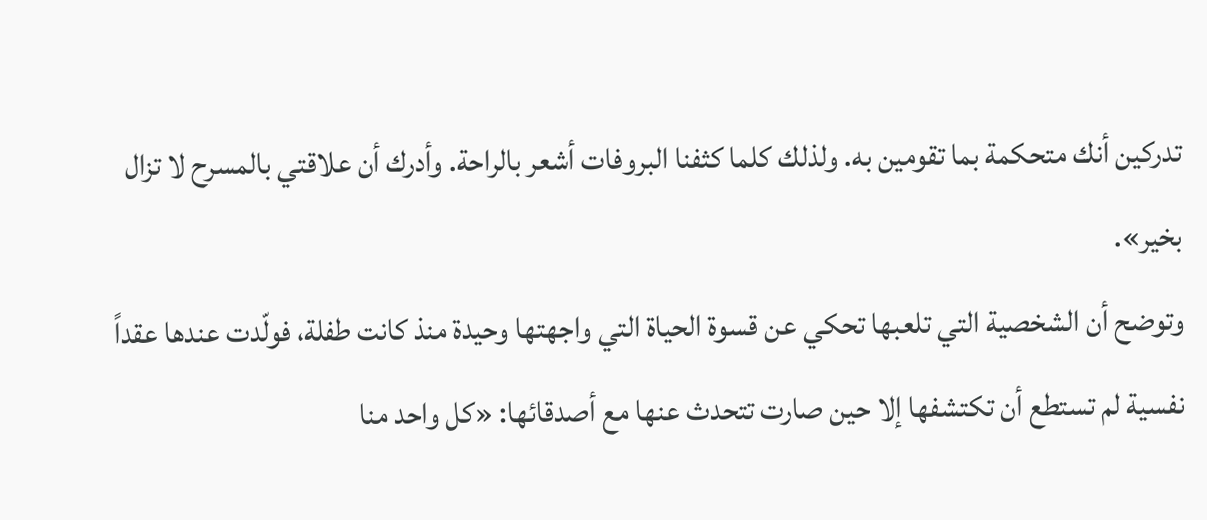تدركين أنك متحكمة بما تقومين به. ولذلك كلما كثفنا البروفات أشعر بالراحة. وأدرك أن علاقتي بالمسرح لا تزال بخير».
وتوضح أن الشخصية التي تلعبها تحكي عن قسوة الحياة التي واجهتها وحيدة منذ كانت طفلة، فولّدت عندها عقداً نفسية لم تستطع أن تكتشفها إلا حين صارت تتحدث عنها مع أصدقائها: «كل واحد منا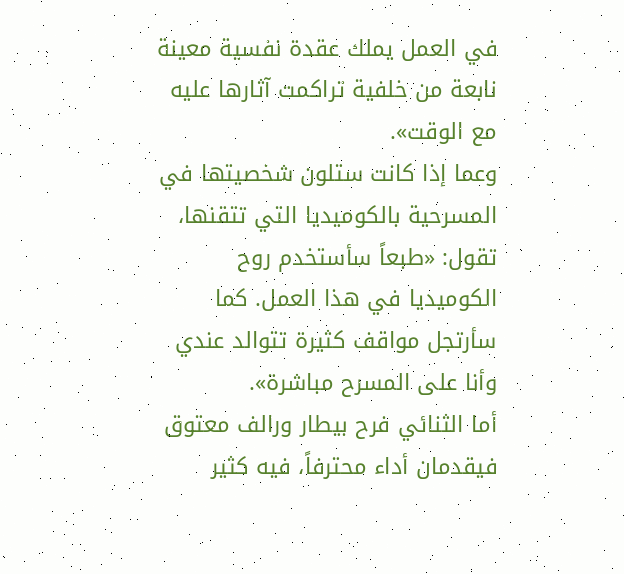في العمل يملك عقدة نفسية معينة نابعة من خلفية تراكمت آثارها عليه مع الوقت».
وعما إذا كانت ستلون شخصيتها في المسرحية بالكوميديا التي تتقنها، تقول: «طبعاً سأستخدم روح الكوميديا في هذا العمل. كما سأرتجل مواقف كثيرة تتوالد عندي وأنا على المسرح مباشرة».
أما الثنائي فرح بيطار ورالف معتوق فيقدمان أداء محترفاً، فيه كثير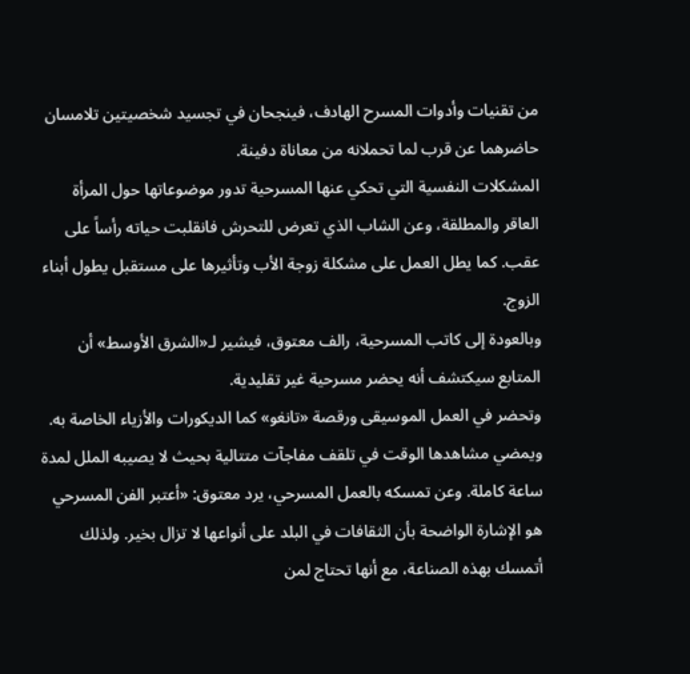من تقنيات وأدوات المسرح الهادف، فينجحان في تجسيد شخصيتين تلامسان حاضرهما عن قرب لما تحملانه من معاناة دفينة.
المشكلات النفسية التي تحكي عنها المسرحية تدور موضوعاتها حول المرأة العاقر والمطلقة، وعن الشاب الذي تعرض للتحرش فانقلبت حياته رأساً على عقب. كما يطل العمل على مشكلة زوجة الأب وتأثيرها على مستقبل يطول أبناء الزوج.
وبالعودة إلى كاتب المسرحية، رالف معتوق، فيشير لـ«الشرق الأوسط» أن المتابع سيكتشف أنه يحضر مسرحية غير تقليدية.
وتحضر في العمل الموسيقى ورقصة «تانغو» كما الديكورات والأزياء الخاصة به. ويمضي مشاهدها الوقت في تلقف مفاجآت متتالية بحيث لا يصيبه الملل لمدة ساعة كاملة. وعن تمسكه بالعمل المسرحي، يرد معتوق: «أعتبر الفن المسرحي هو الإشارة الواضحة بأن الثقافات في البلد على أنواعها لا تزال بخير. ولذلك أتمسك بهذه الصناعة، مع أنها تحتاج لمن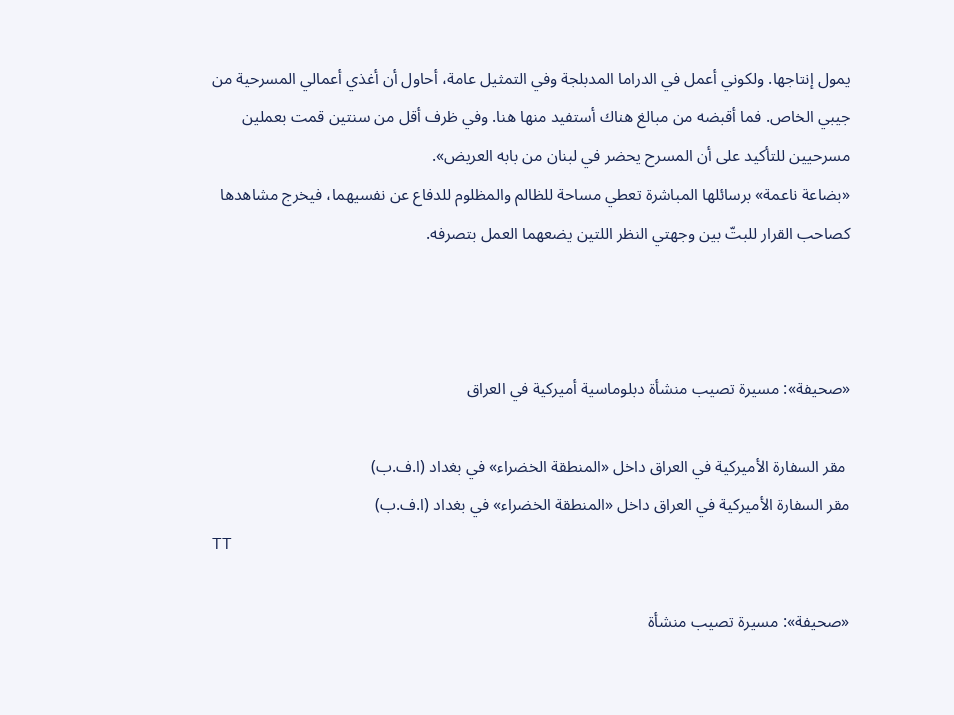يمول إنتاجها. ولكوني أعمل في الدراما المدبلجة وفي التمثيل عامة، أحاول أن أغذي أعمالي المسرحية من جيبي الخاص. فما أقبضه من مبالغ هناك أستفيد منها هنا. وفي ظرف أقل من سنتين قمت بعملين مسرحيين للتأكيد على أن المسرح يحضر في لبنان من بابه العريض».
«بضاعة ناعمة» برسائلها المباشرة تعطي مساحة للظالم والمظلوم للدفاع عن نفسيهما، فيخرج مشاهدها كصاحب القرار للبتّ بين وجهتي النظر اللتين يضعهما العمل بتصرفه.



«صحيفة»: مسيرة تصيب منشأة دبلوماسية أميركية في العراق

 مقر السفارة الأميركية في العراق داخل «المنطقة الخضراء» في بغداد (ا.ف.ب)
مقر السفارة الأميركية في العراق داخل «المنطقة الخضراء» في بغداد (ا.ف.ب)
TT

«صحيفة»: مسيرة تصيب منشأة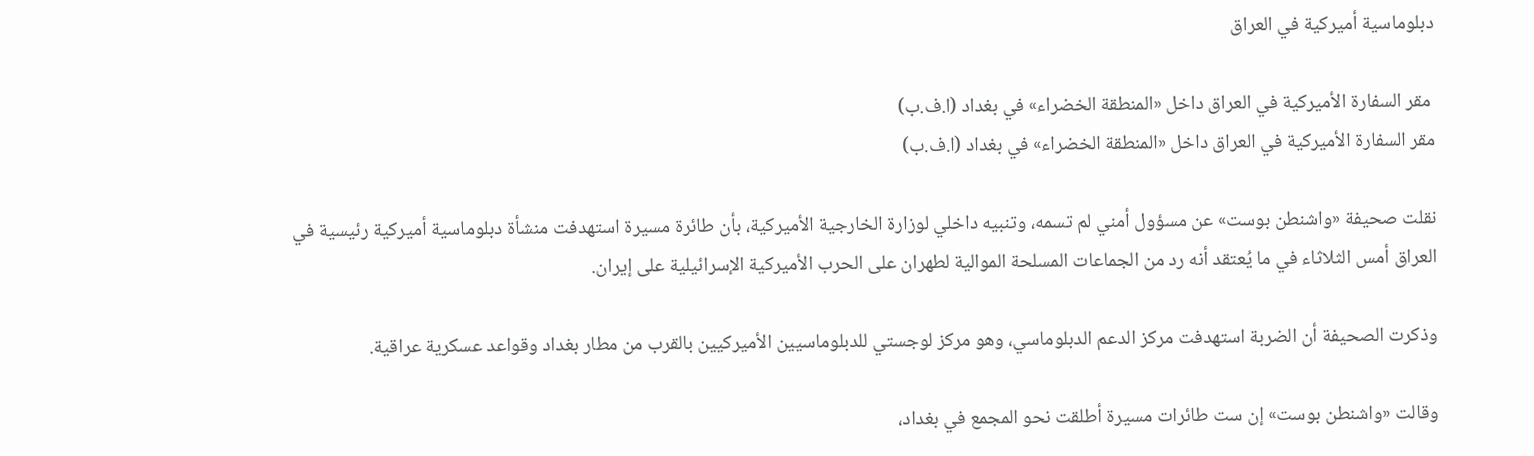دبلوماسية أميركية في العراق

 مقر السفارة الأميركية في العراق داخل «المنطقة الخضراء» في بغداد (ا.ف.ب)
مقر السفارة الأميركية في العراق داخل «المنطقة الخضراء» في بغداد (ا.ف.ب)

نقلت صحيفة ‌«واشنطن بوست» عن مسؤول أمني لم تسمه، وتنبيه داخلي لوزارة الخارجية الأميركية، بأن طائرة مسيرة استهدفت منشأة دبلوماسية أميركية رئيسية في العراق أمس الثلاثاء في ما يُعتقد أنه رد من الجماعات المسلحة الموالية لطهران على الحرب الأميركية الإسرائيلية على إيران.

وذكرت الصحيفة أن الضربة استهدفت مركز الدعم الدبلوماسي، وهو مركز لوجستي للدبلوماسيين الأميركيين بالقرب من مطار بغداد وقواعد عسكرية عراقية.

وقالت «واشنطن بوست» إن ست طائرات مسيرة أطلقت نحو المجمع في بغداد،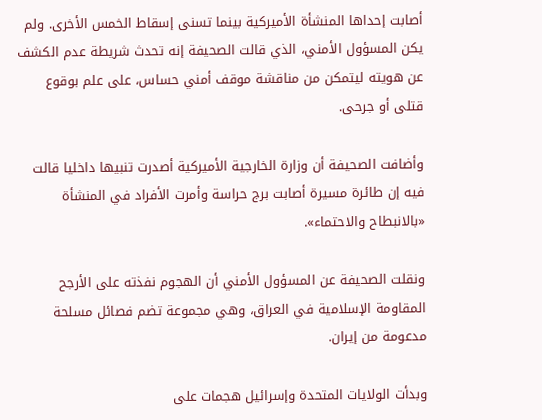أصابت إحداها المنشأة الأميركية بينما تسنى إسقاط الخمس الأخرى. ولم يكن المسؤول الأمني، الذي قالت الصحيفة إنه تحدث شريطة عدم الكشف عن هويته ليتمكن من مناقشة موقف أمني حساس، على علم بوقوع قتلى أو جرحى.

وأضافت الصحيفة أن ‌وزارة الخارجية الأميركية أصدرت ‌تنبيها داخليا قالت فيه إن طائرة مسيرة أصابت برج ‌حراسة وأمرت الأفراد في المنشأة «بالانبطاح والاحتماء».

ونقلت الصحيفة عن المسؤول ‌الأمني أن الهجوم نفذته على الأرجح المقاومة الإسلامية في العراق، وهي مجموعة تضم فصائل مسلحة مدعومة من إيران.

وبدأت الولايات المتحدة وإسرائيل هجمات على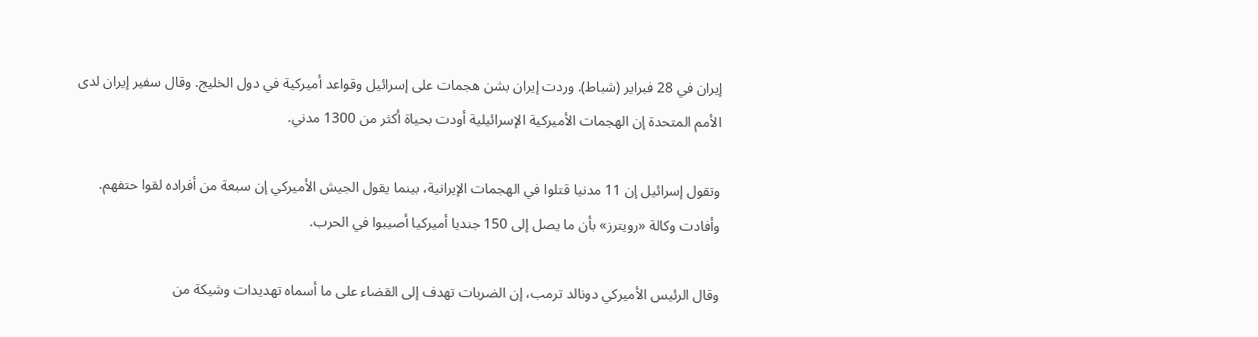إيران في 28 فبراير (شباط). وردت إيران بشن هجمات على إسرائيل وقواعد أميركية في دول الخليج. وقال سفير إيران لدى الأمم المتحدة إن الهجمات الأميركية الإسرائيلية أودت بحياة أكثر من 1300 مدني.

وتقول إسرائيل إن 11 مدنيا قتلوا في الهجمات الإيرانية، بينما يقول الجيش الأميركي إن سبعة من أفراده لقوا حتفهم. وأفادت وكالة «رويترز» بأن ما يصل إلى 150 جنديا أميركيا أصيبوا في الحرب.

وقال الرئيس الأميركي دونالد ترمب، إن الضربات تهدف إلى القضاء على ما أسماه تهديدات وشيكة من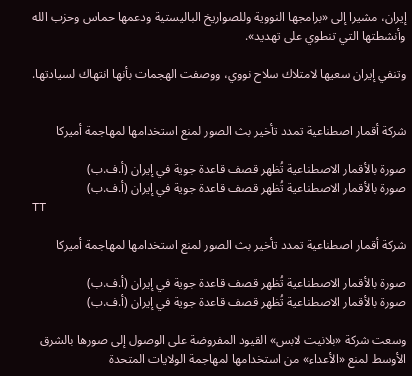إيران، مشيرا إلى «برامجها النووية وللصواريخ الباليستية ودعمها حماس وحزب الله وأنشطتها التي تنطوي على تهديد».

وتنفي إيران سعيها لامتلاك سلاح نووي، ووصفت الهجمات بأنها انتهاك لسيادتها.


شركة أقمار اصطناعية تمدد تأخير بث الصور لمنع استخدامها لمهاجمة أميركا

صورة بالأقمار الاصطناعية تُظهر قصف قاعدة جوية في إيران (أ.ف.ب)
صورة بالأقمار الاصطناعية تُظهر قصف قاعدة جوية في إيران (أ.ف.ب)
TT

شركة أقمار اصطناعية تمدد تأخير بث الصور لمنع استخدامها لمهاجمة أميركا

صورة بالأقمار الاصطناعية تُظهر قصف قاعدة جوية في إيران (أ.ف.ب)
صورة بالأقمار الاصطناعية تُظهر قصف قاعدة جوية في إيران (أ.ف.ب)

وسعت شركة ‌«بلانيت لابس» القيود المفروضة على الوصول إلى صورها بالشرق الأوسط لمنع «الأعداء» من استخدامها لمهاجمة الولايات المتحدة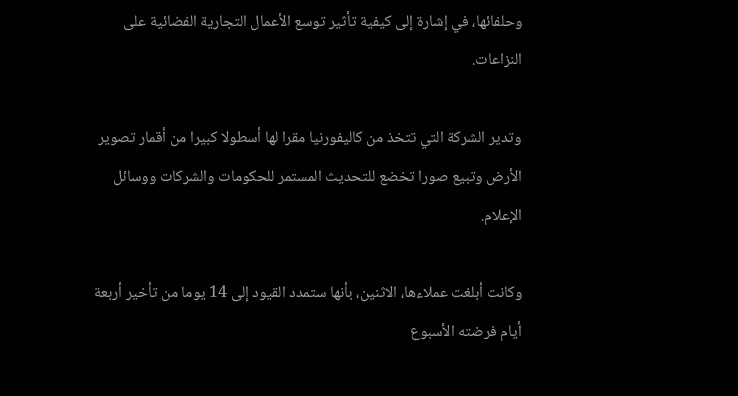وحلفائها، في إشارة إلى كيفية تأثير توسع الأعمال التجارية الفضائية على النزاعات.

وتدير الشركة التي تتخذ من كاليفورنيا مقرا لها أسطولا كبيرا من أقمار تصوير الأرض وتبيع صورا تخضع للتحديث المستمر للحكومات والشركات ووسائل الإعلام.

وكانت أبلغت عملاءها، الاثنين، بأنها ستمدد القيود إلى 14 يوما من تأخير أربعة أيام فرضته الأسبوع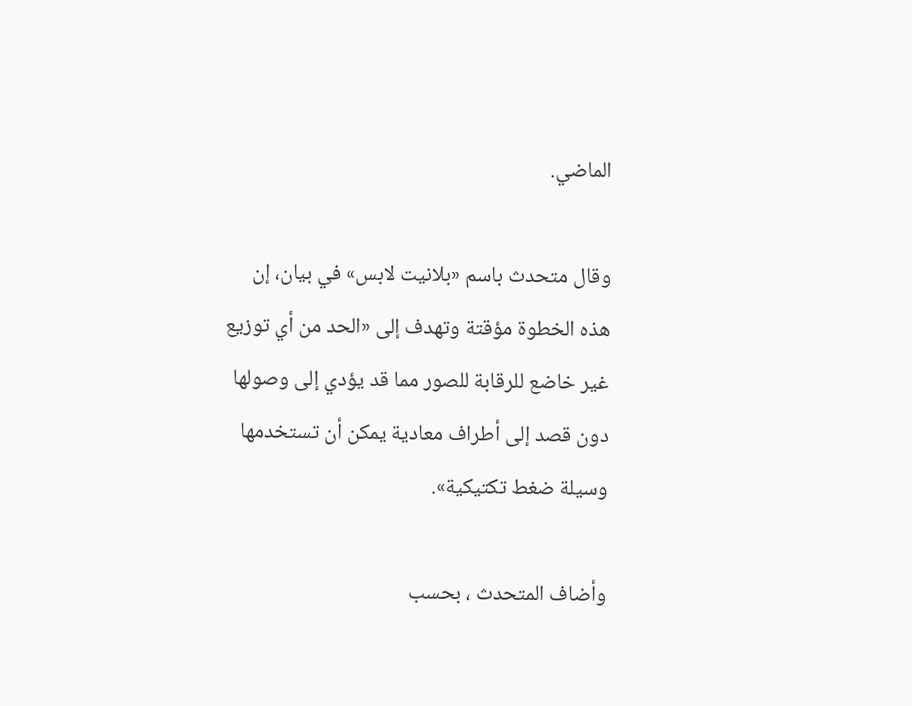الماضي.

وقال متحدث باسم «بلانيت لابس» في بيان، إن هذه الخطوة مؤقتة وتهدف ‌إلى «الحد من ‌أي توزيع غير خاضع للرقابة للصور مما ‌قد يؤدي إلى وصولها دون قصد إلى أطراف معادية يمكن أن تستخدمها وسيلة ضغط تكتيكية».

وأضاف المتحدث ، بحسب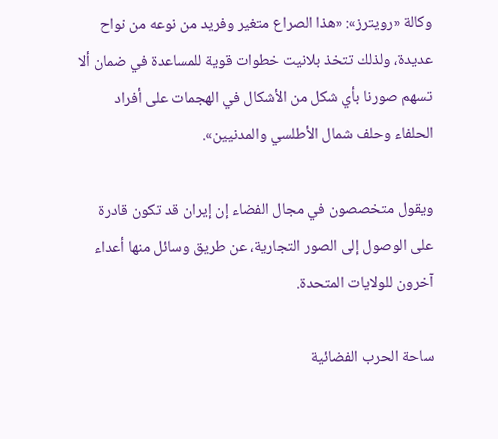وكالة «رويترز»: «هذا الصراع متغير وفريد من نوعه من نواح عديدة، ولذلك تتخذ بلانيت خطوات قوية للمساعدة في ضمان ألا تسهم صورنا بأي شكل من الأشكال في الهجمات على أفراد الحلفاء وحلف شمال الأطلسي والمدنيين».

ويقول متخصصون في مجال الفضاء إن إيران قد تكون قادرة على الوصول إلى الصور التجارية، عن طريق ‌وسائل منها أعداء آخرون للولايات ‌المتحدة.

ساحة الحرب الفضائية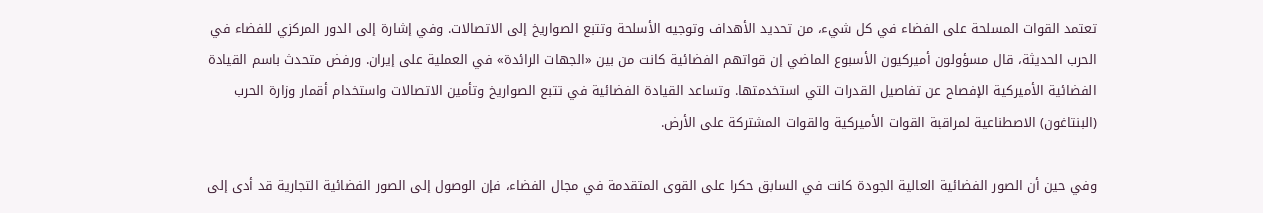تعتمد القوات المسلحة على الفضاء في كل شيء، ‌من تحديد الأهداف وتوجيه الأسلحة وتتبع الصواريخ إلى الاتصالات. وفي إشارة إلى الدور المركزي للفضاء في الحرب الحديثة، قال مسؤولون أميركيون الأسبوع الماضي إن قواتهم الفضائية كانت من بين «الجهات الرائدة» في العملية على إيران. ورفض متحدث باسم القيادة الفضائية الأميركية الإفصاح عن تفاصيل القدرات ‌التي استخدمتها. وتساعد القيادة الفضائية في تتبع الصواريخ وتأمين الاتصالات واستخدام أقمار وزارة الحرب (البنتاغون) الاصطناعية لمراقبة القوات الأميركية والقوات المشتركة على الأرض.

وفي حين أن الصور الفضائية العالية الجودة كانت في السابق حكرا على القوى المتقدمة في مجال الفضاء، فإن الوصول إلى الصور الفضائية التجارية قد أدى إلى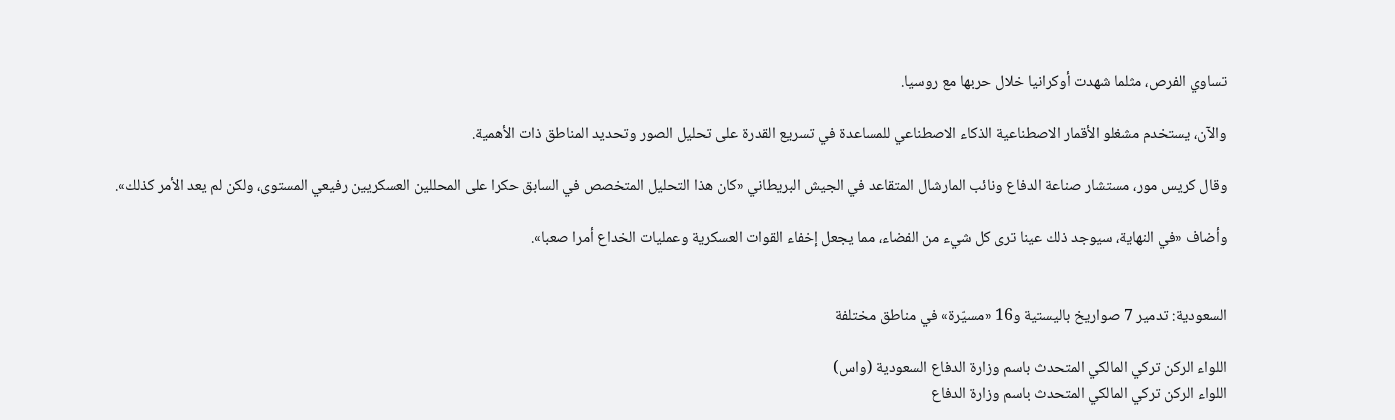تساوي الفرص، مثلما شهدت أوكرانيا خلال حربها مع روسيا.

والآن، يستخدم مشغلو الأقمار الاصطناعية الذكاء الاصطناعي للمساعدة في تسريع القدرة على تحليل الصور وتحديد المناطق ذات الأهمية.

وقال كريس مور، مستشار صناعة الدفاع ونائب المارشال المتقاعد في الجيش البريطاني «كان هذا التحليل المتخصص في السابق حكرا على المحللين العسكريين رفيعي المستوى، ولكن لم يعد الأمر كذلك».

وأضاف «في النهاية، سيوجد ذلك عينا ترى كل شيء من الفضاء، مما يجعل إخفاء القوات العسكرية وعمليات الخداع أمرا صعبا».


السعودية: تدمير 7 صواريخ باليستية و16 «مسيّرة» في مناطق مختلفة

اللواء الركن تركي المالكي المتحدث باسم وزارة الدفاع السعودية (واس)
اللواء الركن تركي المالكي المتحدث باسم وزارة الدفاع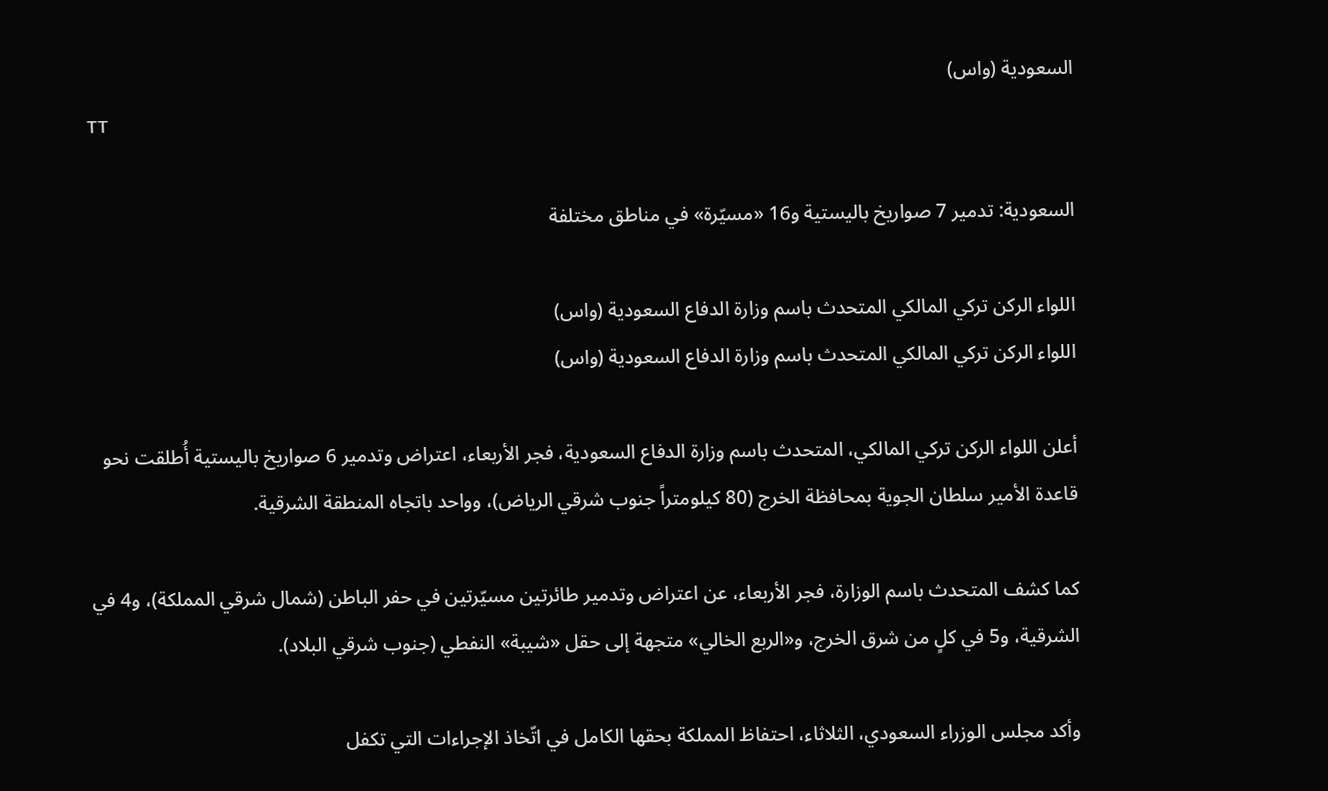السعودية (واس)
TT

السعودية: تدمير 7 صواريخ باليستية و16 «مسيّرة» في مناطق مختلفة

اللواء الركن تركي المالكي المتحدث باسم وزارة الدفاع السعودية (واس)
اللواء الركن تركي المالكي المتحدث باسم وزارة الدفاع السعودية (واس)

أعلن اللواء الركن تركي المالكي، المتحدث باسم وزارة الدفاع السعودية، فجر الأربعاء، اعتراض وتدمير 6 صواريخ باليستية أُطلقت نحو قاعدة الأمير سلطان الجوية بمحافظة الخرج (80 كيلومتراً جنوب شرقي الرياض)، وواحد باتجاه المنطقة الشرقية.

كما كشف المتحدث باسم الوزارة، فجر الأربعاء، عن اعتراض وتدمير طائرتين مسيّرتين في حفر الباطن (شمال شرقي المملكة)، و4 في الشرقية، و5 في كلٍ من شرق الخرج، و«الربع الخالي» متجهة إلى حقل «شيبة» النفطي (جنوب شرقي البلاد).

وأكد مجلس الوزراء السعودي، الثلاثاء، احتفاظ المملكة بحقها الكامل في اتّخاذ الإجراءات التي تكفل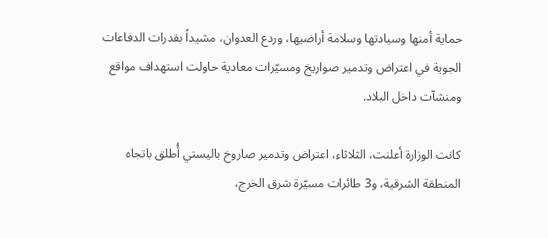حماية أمنها وسيادتها وسلامة أراضيها، وردع العدوان، مشيداً بقدرات الدفاعات الجوية في اعتراض وتدمير صواريخ ومسيّرات معادية حاولت استهداف مواقع ومنشآت داخل البلاد.

كانت الوزارة أعلنت، الثلاثاء، اعتراض وتدمير صاروخ باليستي أُطلق باتجاه المنطقة الشرقية، و3 طائرات مسيّرة شرق الخرج،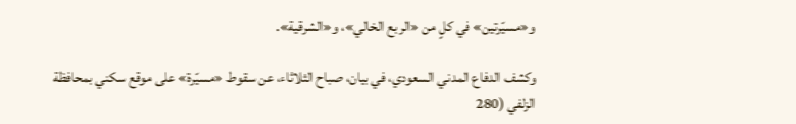و«مسيّرتين» في كلٍ من «الربع الخالي»، و«الشرقية».

وكشف الدفاع المدني السعودي، في بيان، صباح الثلاثاء، عن سقوط «مسيّرة» على موقع سكني بمحافظة الزلفي (280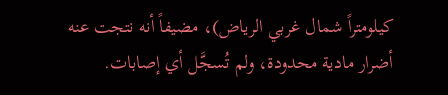كيلومتراً شمال غربي الرياض)، مضيفاً أنه نتجت عنه أضرار مادية محدودة، ولم تُسجَّل أي إصابات.